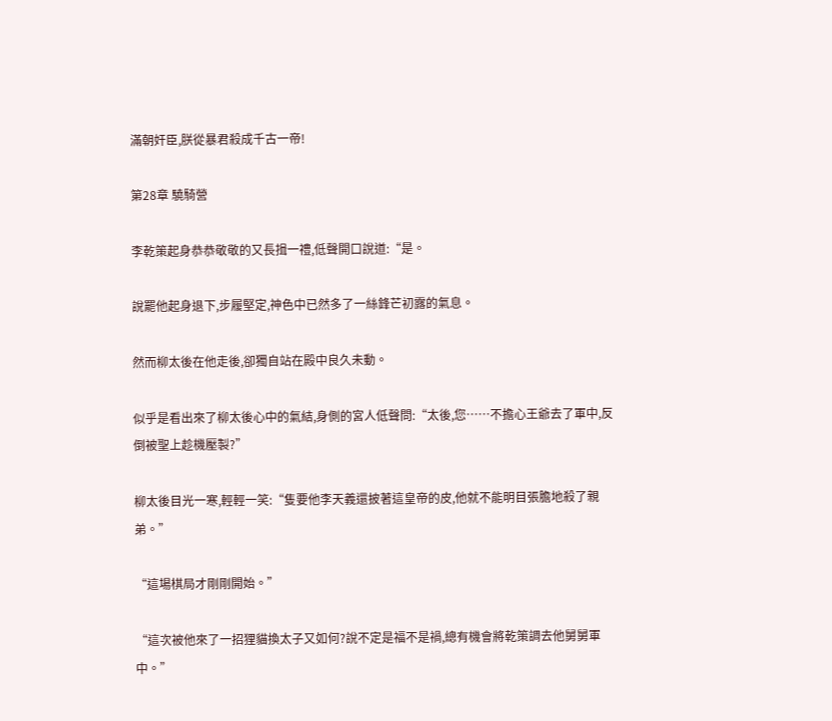滿朝奸臣,朕從暴君殺成千古一帝!

第28章 驍騎營

李乾策起身恭恭敬敬的又長揖一禮,低聲開口說道:“是。

說罷他起身退下,步履堅定,神色中已然多了一絲鋒芒初露的氣息。

然而柳太後在他走後,卻獨自站在殿中良久未動。

似乎是看出來了柳太後心中的氣結,身側的宮人低聲問:“太後,您……不擔心王爺去了軍中,反倒被聖上趁機壓製?”

柳太後目光一寒,輕輕一笑:“隻要他李天義還披著這皇帝的皮,他就不能明目張膽地殺了親弟。”

“這場棋局才剛剛開始。”

“這次被他來了一招狸貓換太子又如何?說不定是福不是禍,總有機會將乾策調去他舅舅軍中。”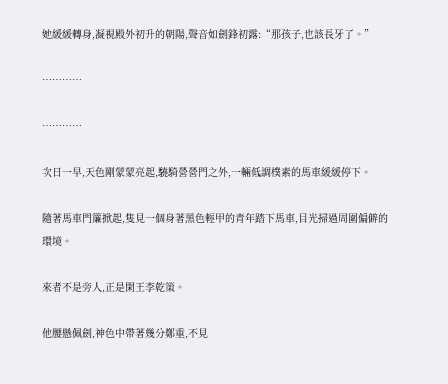她緩緩轉身,凝視殿外初升的朝陽,聲音如劍鋒初露:“那孩子,也該長牙了。”

…………

…………

次日一早,天色剛蒙蒙亮起,驍騎營營門之外,一輛低調樸素的馬車緩緩停下。

隨著馬車門簾掀起,隻見一個身著黑色輕甲的青年踏下馬車,目光掃過周圍偏僻的環境。

來者不是旁人,正是閑王李乾策。

他腰懸佩劍,神色中帶著幾分鄭重,不見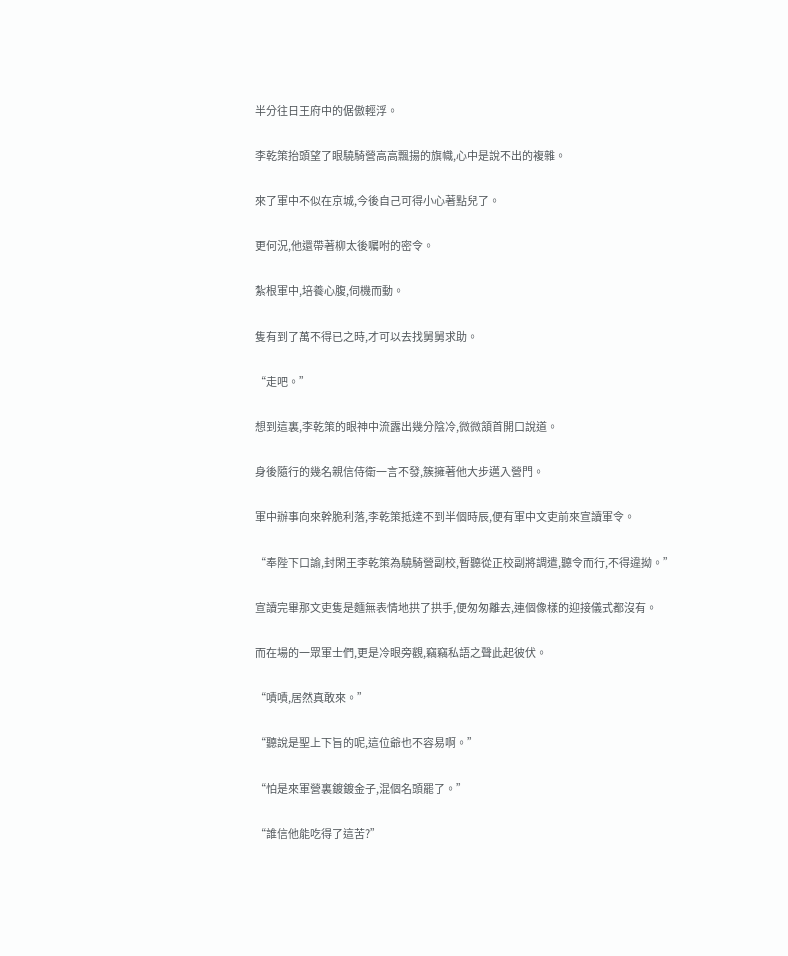半分往日王府中的倨傲輕浮。

李乾策抬頭望了眼驍騎營高高飄揚的旗幟,心中是說不出的複雜。

來了軍中不似在京城,今後自己可得小心著點兒了。

更何況,他還帶著柳太後囑咐的密令。

紮根軍中,培養心腹,伺機而動。

隻有到了萬不得已之時,才可以去找舅舅求助。

“走吧。”

想到這裏,李乾策的眼神中流露出幾分陰冷,微微頷首開口說道。

身後隨行的幾名親信侍衛一言不發,簇擁著他大步邁入營門。

軍中辦事向來幹脆利落,李乾策抵達不到半個時辰,便有軍中文吏前來宣讀軍令。

“奉陛下口諭,封閑王李乾策為驍騎營副校,暫聽從正校副將調遣,聽令而行,不得違拗。”

宣讀完畢那文吏隻是麵無表情地拱了拱手,便匆匆離去,連個像樣的迎接儀式都沒有。

而在場的一眾軍士們,更是冷眼旁觀,竊竊私語之聲此起彼伏。

“嘖嘖,居然真敢來。”

“聽說是聖上下旨的呢,這位爺也不容易啊。”

“怕是來軍營裏鍍鍍金子,混個名頭罷了。”

“誰信他能吃得了這苦?”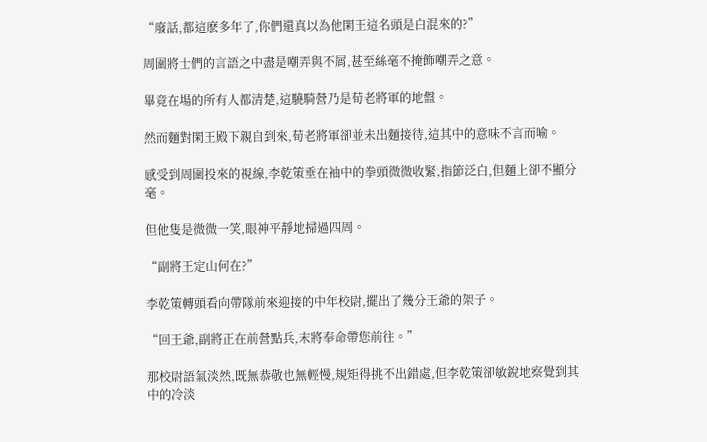“廢話,都這麽多年了,你們還真以為他閑王這名頭是白混來的?”

周圍將士們的言語之中盡是嘲弄與不屑,甚至絲毫不掩飾嘲弄之意。

畢竟在場的所有人都清楚,這驍騎營乃是荀老將軍的地盤。

然而麵對閑王殿下親自到來,荀老將軍卻並未出麵接待,這其中的意味不言而喻。

感受到周圍投來的視線,李乾策垂在袖中的拳頭微微收緊,指節泛白,但麵上卻不顯分毫。

但他隻是微微一笑,眼神平靜地掃過四周。

“副將王定山何在?”

李乾策轉頭看向帶隊前來迎接的中年校尉,擺出了幾分王爺的架子。

“回王爺,副將正在前營點兵,末將奉命帶您前往。”

那校尉語氣淡然,既無恭敬也無輕慢,規矩得挑不出錯處,但李乾策卻敏銳地察覺到其中的冷淡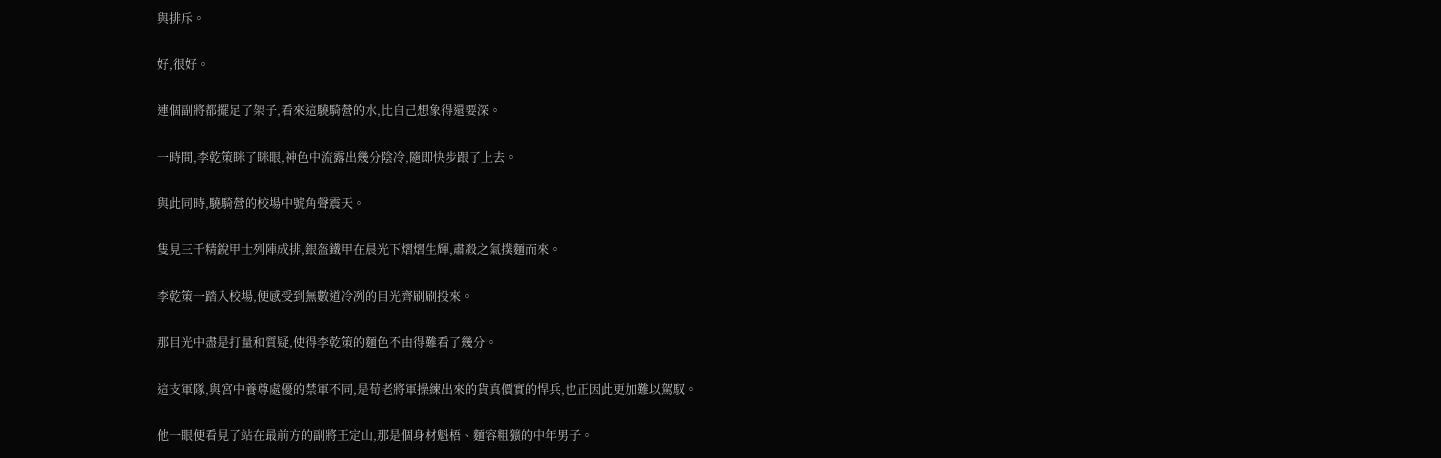與排斥。

好,很好。

連個副將都擺足了架子,看來這驍騎營的水,比自己想象得還要深。

一時間,李乾策眯了眯眼,神色中流露出幾分陰冷,隨即快步跟了上去。

與此同時,驍騎營的校場中號角聲震天。

隻見三千精銳甲士列陣成排,銀盔鐵甲在晨光下熠熠生輝,肅殺之氣撲麵而來。

李乾策一踏入校場,便感受到無數道冷冽的目光齊刷刷投來。

那目光中盡是打量和質疑,使得李乾策的麵色不由得難看了幾分。

這支軍隊,與宮中養尊處優的禁軍不同,是荀老將軍操練出來的貨真價實的悍兵,也正因此更加難以駕馭。

他一眼便看見了站在最前方的副將王定山,那是個身材魁梧、麵容粗獷的中年男子。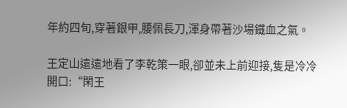年約四旬,穿著銀甲,腰佩長刀,渾身帶著沙場鐵血之氣。

王定山遠遠地看了李乾策一眼,卻並未上前迎接,隻是冷冷開口:“閑王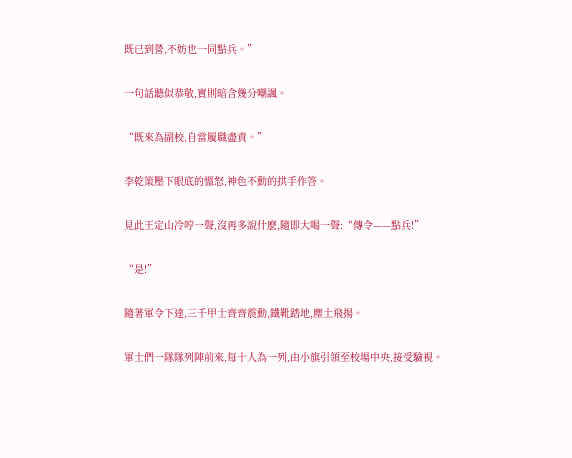既已到營,不妨也一同點兵。”

一句話聽似恭敬,實則暗含幾分嘲諷。

“既來為副校,自當履職盡責。”

李乾策壓下眼底的慍怒,神色不動的拱手作答。

見此王定山冷哼一聲,沒再多說什麽,隨即大喝一聲:“傳令——點兵!”

“是!”

隨著軍令下達,三千甲士齊齊震動,鐵靴踏地,塵土飛揚。

軍士們一隊隊列陣前來,每十人為一列,由小旗引領至校場中央,接受驗視。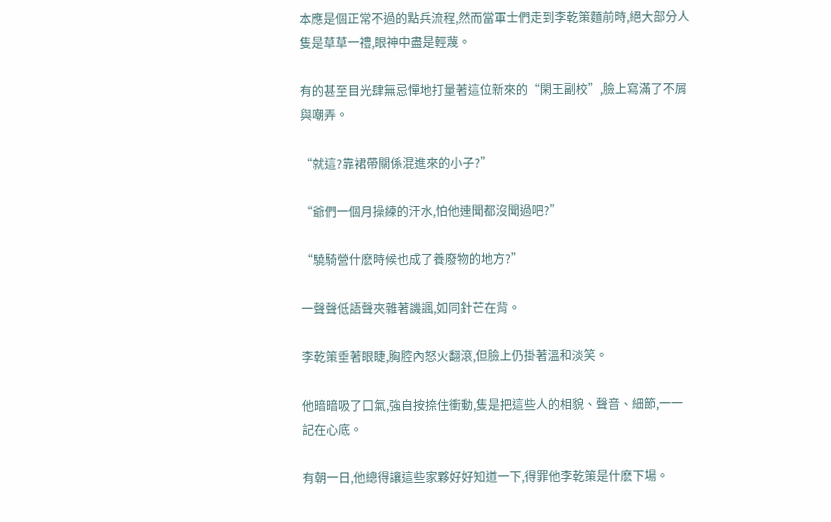本應是個正常不過的點兵流程,然而當軍士們走到李乾策麵前時,絕大部分人隻是草草一禮,眼神中盡是輕蔑。

有的甚至目光肆無忌憚地打量著這位新來的“閑王副校”,臉上寫滿了不屑與嘲弄。

“就這?靠裙帶關係混進來的小子?”

“爺們一個月操練的汗水,怕他連聞都沒聞過吧?”

“驍騎營什麽時候也成了養廢物的地方?”

一聲聲低語聲夾雜著譏諷,如同針芒在背。

李乾策垂著眼睫,胸腔內怒火翻滾,但臉上仍掛著溫和淡笑。

他暗暗吸了口氣,強自按捺住衝動,隻是把這些人的相貌、聲音、細節,一一記在心底。

有朝一日,他總得讓這些家夥好好知道一下,得罪他李乾策是什麽下場。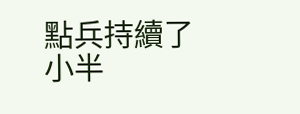點兵持續了小半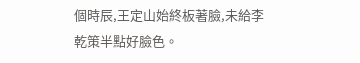個時辰,王定山始終板著臉,未給李乾策半點好臉色。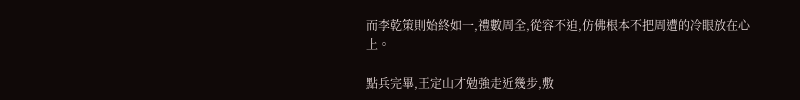而李乾策則始終如一,禮數周全,從容不迫,仿佛根本不把周遭的冷眼放在心上。

點兵完畢,王定山才勉強走近幾步,敷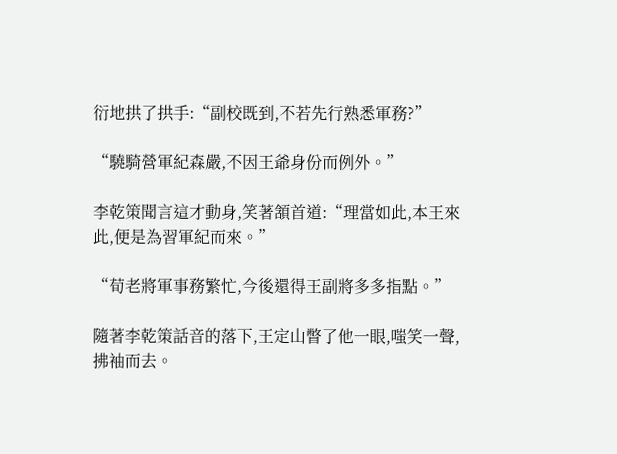衍地拱了拱手:“副校既到,不若先行熟悉軍務?”

“驍騎營軍紀森嚴,不因王爺身份而例外。”

李乾策聞言這才動身,笑著頷首道:“理當如此,本王來此,便是為習軍紀而來。”

“荀老將軍事務繁忙,今後還得王副將多多指點。”

隨著李乾策話音的落下,王定山瞥了他一眼,嗤笑一聲,拂袖而去。